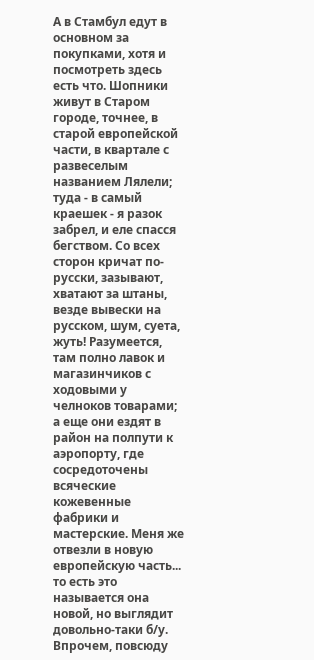А в Стамбул едут в основном за покупками, хотя и посмотреть здесь есть что. Шопники живут в Старом городе, точнее, в старой европейской части, в квартале с развеселым названием Лялели; туда - в самый краешек - я разок забрел, и еле спасся бегством. Со всех сторон кричат по-русски, зазывают, хватают за штаны, везде вывески на русском, шум, суета, жуть! Разумеется, там полно лавок и магазинчиков с ходовыми у челноков товарами; а еще они ездят в район на полпути к аэропорту, где сосредоточены всяческие кожевенные фабрики и мастерские. Меня же отвезли в новую европейскую часть... то есть это называется она новой, но выглядит довольно-таки б/у. Впрочем, повсюду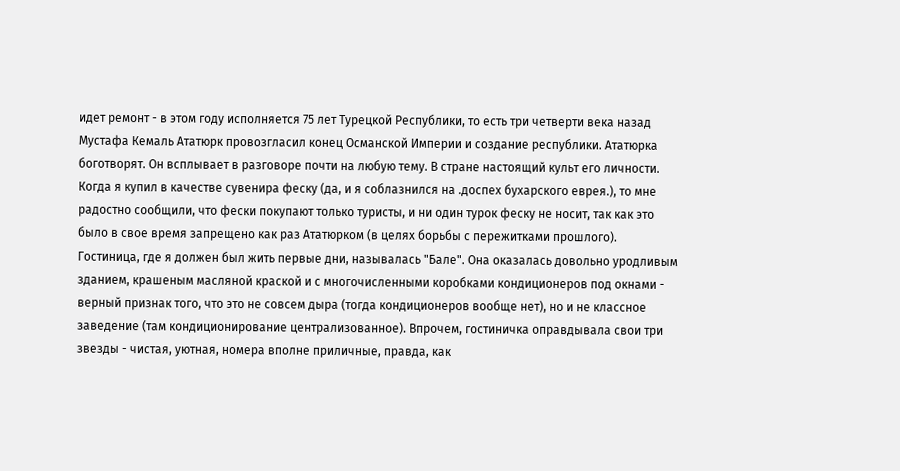идет ремонт - в этом году исполняется 75 лет Турецкой Республики, то есть три четверти века назад Мустафа Кемаль Ататюрк провозгласил конец Османской Империи и создание республики. Ататюрка боготворят. Он всплывает в разговоре почти на любую тему. В стране настоящий культ его личности. Когда я купил в качестве сувенира феску (да, и я соблазнился на .доспех бухарского еврея.), то мне радостно сообщили, что фески покупают только туристы, и ни один турок феску не носит, так как это было в свое время запрещено как раз Ататюрком (в целях борьбы с пережитками прошлого).
Гостиница, где я должен был жить первые дни, называлась "Бале". Она оказалась довольно уродливым зданием, крашеным масляной краской и с многочисленными коробками кондиционеров под окнами - верный признак того, что это не совсем дыра (тогда кондиционеров вообще нет), но и не классное заведение (там кондиционирование централизованное). Впрочем, гостиничка оправдывала свои три звезды - чистая, уютная, номера вполне приличные, правда, как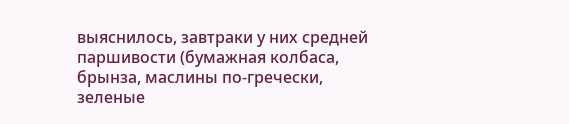выяснилось, завтраки у них средней паршивости (бумажная колбаса, брынза, маслины по-гречески, зеленые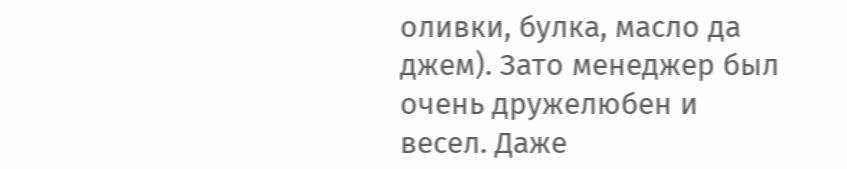оливки, булка, масло да джем). Зато менеджер был очень дружелюбен и весел. Даже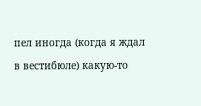пел иногда (когда я ждал в вестибюле) какую-то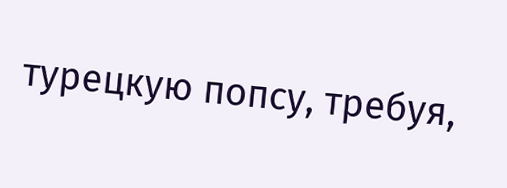турецкую попсу, требуя,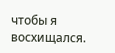чтобы я восхищался.